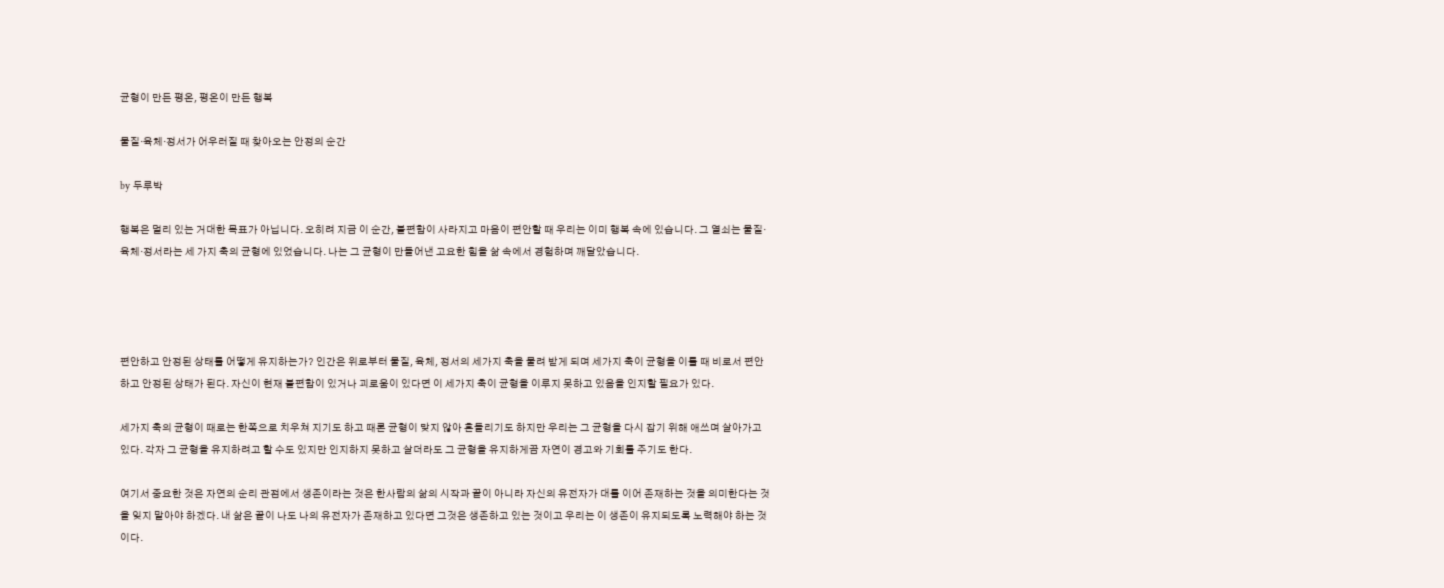균형이 만든 평온, 평온이 만든 행복

물질·육체·정서가 어우러질 때 찾아오는 안정의 순간

by 두루박

행복은 멀리 있는 거대한 목표가 아닙니다. 오히려 지금 이 순간, 불편함이 사라지고 마음이 편안할 때 우리는 이미 행복 속에 있습니다. 그 열쇠는 물질·육체·정서라는 세 가지 축의 균형에 있었습니다. 나는 그 균형이 만들어낸 고요한 힘을 삶 속에서 경험하며 깨달았습니다.




편안하고 안정된 상태를 어떻게 유지하는가? 인간은 위로부터 물질, 육체, 정서의 세가지 축을 물려 받게 되며 세가지 축이 균형을 이룰 때 비로서 편안하고 안정된 상태가 된다. 자신이 현재 불편함이 있거나 괴로움이 있다면 이 세가지 축이 균형을 이루지 못하고 있음을 인지할 필요가 있다.

세가지 축의 균형이 때로는 한쪽으로 치우쳐 지기도 하고 때론 균형이 맞지 않아 흔들리기도 하지만 우리는 그 균형을 다시 잡기 위해 애쓰며 살아가고 있다. 각자 그 균형을 유지하려고 할 수도 있지만 인지하지 못하고 살더라도 그 균형을 유지하게끔 자연이 경고와 기회를 주기도 한다.

여기서 중요한 것은 자연의 순리 관점에서 생존이라는 것은 한사람의 삶의 시작과 끝이 아니라 자신의 유전자가 대를 이어 존재하는 것을 의미한다는 것을 잊지 말아야 하겠다. 내 삶은 끝이 나도 나의 유전자가 존재하고 있다면 그것은 생존하고 있는 것이고 우리는 이 생존이 유지되도록 노력해야 하는 것이다.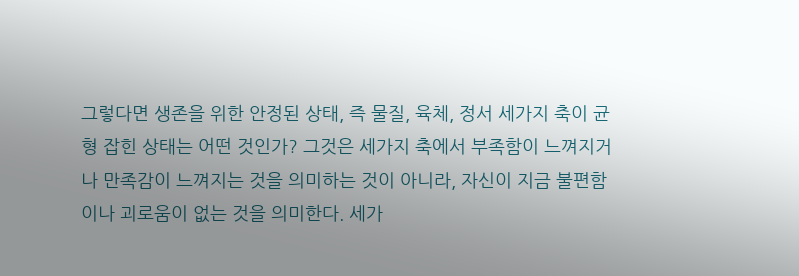그렇다면 생존을 위한 안정된 상태, 즉 물질, 육체, 정서 세가지 축이 균형 잡힌 상태는 어떤 것인가? 그것은 세가지 축에서 부족함이 느껴지거나 만족감이 느껴지는 것을 의미하는 것이 아니라, 자신이 지금 불편함이나 괴로움이 없는 것을 의미한다. 세가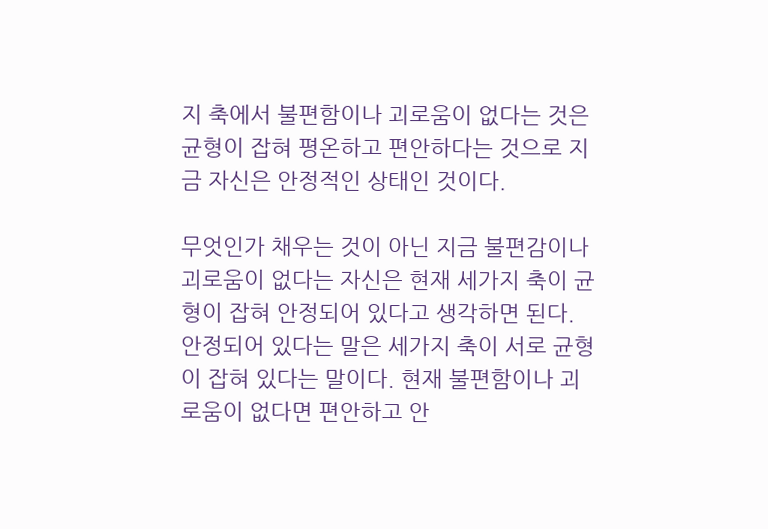지 축에서 불편함이나 괴로움이 없다는 것은 균형이 잡혀 평온하고 편안하다는 것으로 지금 자신은 안정적인 상태인 것이다.

무엇인가 채우는 것이 아닌 지금 불편감이나 괴로움이 없다는 자신은 현재 세가지 축이 균형이 잡혀 안정되어 있다고 생각하면 된다. 안정되어 있다는 말은 세가지 축이 서로 균형이 잡혀 있다는 말이다. 현재 불편함이나 괴로움이 없다면 편안하고 안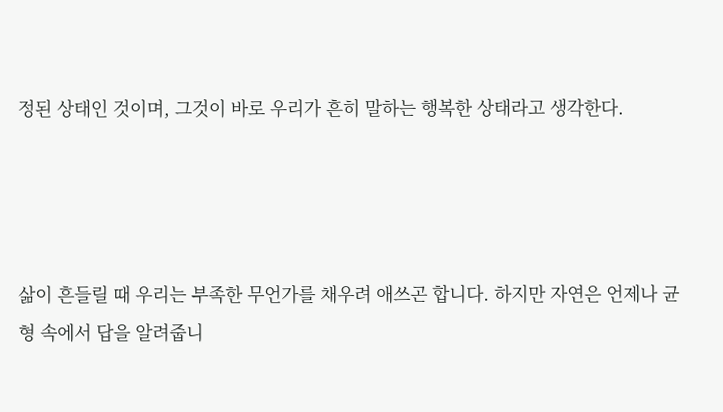정된 상태인 것이며, 그것이 바로 우리가 흔히 말하는 행복한 상태라고 생각한다.




삶이 흔들릴 때 우리는 부족한 무언가를 채우려 애쓰곤 합니다. 하지만 자연은 언제나 균형 속에서 답을 알려줍니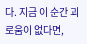다. 지금 이 순간 괴로움이 없다면,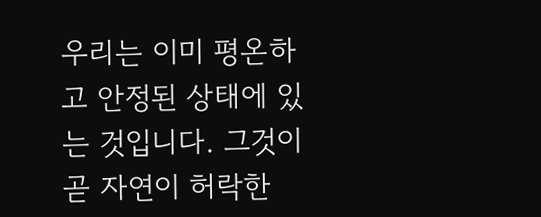우리는 이미 평온하고 안정된 상태에 있는 것입니다. 그것이 곧 자연이 허락한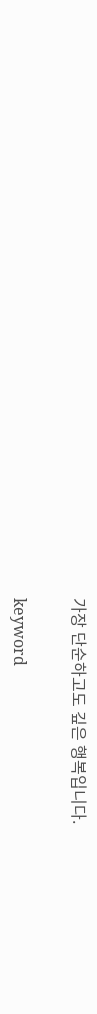가장 단순하고도 깊은 행복입니다.

keyword